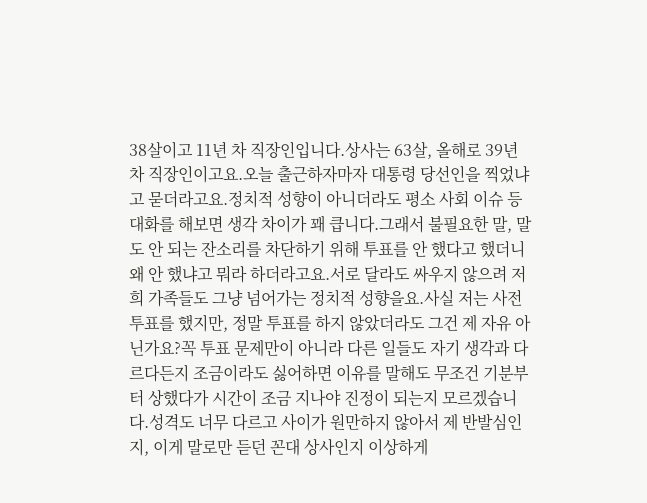38살이고 11년 차 직장인입니다.상사는 63살, 올해로 39년 차 직장인이고요.오늘 출근하자마자 대통령 당선인을 찍었냐고 묻더라고요.정치적 성향이 아니더라도 평소 사회 이슈 등 대화를 해보면 생각 차이가 꽤 큽니다.그래서 불필요한 말, 말도 안 되는 잔소리를 차단하기 위해 투표를 안 했다고 했더니 왜 안 했냐고 뭐라 하더라고요.서로 달라도 싸우지 않으려 저희 가족들도 그냥 넘어가는 정치적 성향을요.사실 저는 사전투표를 했지만, 정말 투표를 하지 않았더라도 그건 제 자유 아닌가요?꼭 투표 문제만이 아니라 다른 일들도 자기 생각과 다르다든지 조금이라도 싫어하면 이유를 말해도 무조건 기분부터 상했다가 시간이 조금 지나야 진정이 되는지 모르겠습니다.성격도 너무 다르고 사이가 원만하지 않아서 제 반발심인지, 이게 말로만 듣던 꼰대 상사인지 이상하게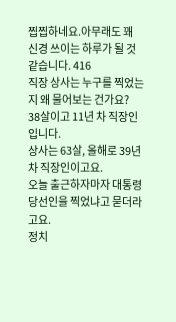찝찝하네요.아무래도 꽤 신경 쓰이는 하루가 될 것 같습니다. 416
직장 상사는 누구를 찍었는지 왜 물어보는 건가요?
38살이고 11년 차 직장인입니다.
상사는 63살, 올해로 39년 차 직장인이고요.
오늘 출근하자마자 대통령 당선인을 찍었냐고 묻더라고요.
정치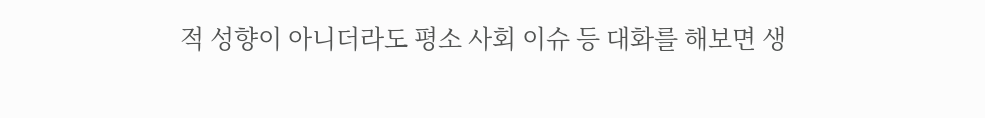적 성향이 아니더라도 평소 사회 이슈 등 대화를 해보면 생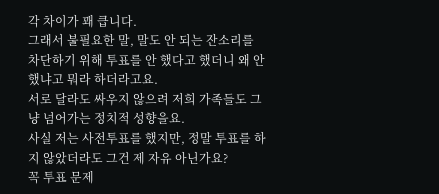각 차이가 꽤 큽니다.
그래서 불필요한 말, 말도 안 되는 잔소리를 차단하기 위해 투표를 안 했다고 했더니 왜 안 했냐고 뭐라 하더라고요.
서로 달라도 싸우지 않으려 저희 가족들도 그냥 넘어가는 정치적 성향을요.
사실 저는 사전투표를 했지만, 정말 투표를 하지 않았더라도 그건 제 자유 아닌가요?
꼭 투표 문제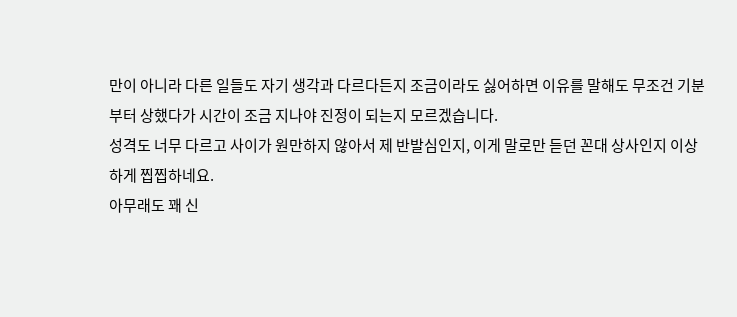만이 아니라 다른 일들도 자기 생각과 다르다든지 조금이라도 싫어하면 이유를 말해도 무조건 기분부터 상했다가 시간이 조금 지나야 진정이 되는지 모르겠습니다.
성격도 너무 다르고 사이가 원만하지 않아서 제 반발심인지, 이게 말로만 듣던 꼰대 상사인지 이상하게 찝찝하네요.
아무래도 꽤 신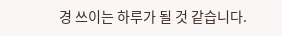경 쓰이는 하루가 될 것 같습니다.